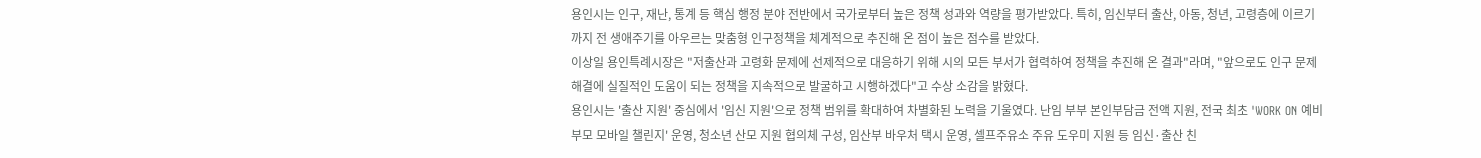용인시는 인구, 재난, 통계 등 핵심 행정 분야 전반에서 국가로부터 높은 정책 성과와 역량을 평가받았다. 특히, 임신부터 출산, 아동, 청년, 고령층에 이르기까지 전 생애주기를 아우르는 맞춤형 인구정책을 체계적으로 추진해 온 점이 높은 점수를 받았다.
이상일 용인특례시장은 "저출산과 고령화 문제에 선제적으로 대응하기 위해 시의 모든 부서가 협력하여 정책을 추진해 온 결과"라며, "앞으로도 인구 문제 해결에 실질적인 도움이 되는 정책을 지속적으로 발굴하고 시행하겠다"고 수상 소감을 밝혔다.
용인시는 '출산 지원' 중심에서 '임신 지원'으로 정책 범위를 확대하여 차별화된 노력을 기울였다. 난임 부부 본인부담금 전액 지원, 전국 최초 'WORK ON 예비부모 모바일 챌린지' 운영, 청소년 산모 지원 협의체 구성, 임산부 바우처 택시 운영, 셀프주유소 주유 도우미 지원 등 임신·출산 친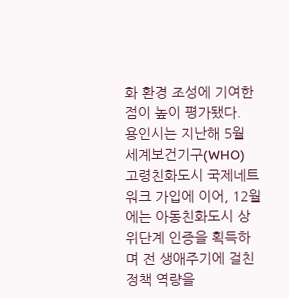화 환경 조성에 기여한 점이 높이 평가됐다.
용인시는 지난해 5월 세계보건기구(WHO) 고령친화도시 국제네트워크 가입에 이어, 12월에는 아동친화도시 상위단계 인증을 획득하며 전 생애주기에 걸친 정책 역량을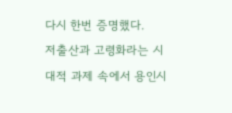다시 한번 증명했다.
저출산과 고령화라는 시대적 과제 속에서 용인시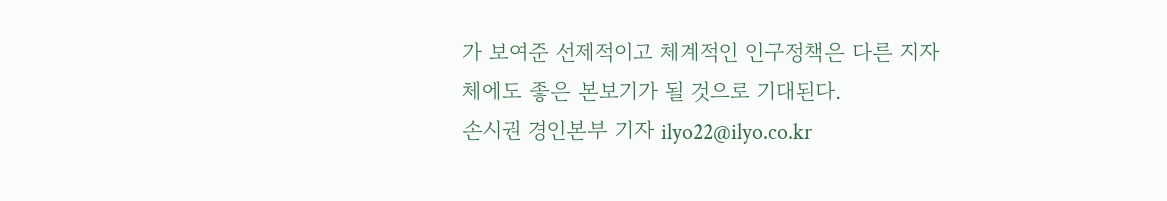가 보여준 선제적이고 체계적인 인구정책은 다른 지자체에도 좋은 본보기가 될 것으로 기대된다.
손시권 경인본부 기자 ilyo22@ilyo.co.kr